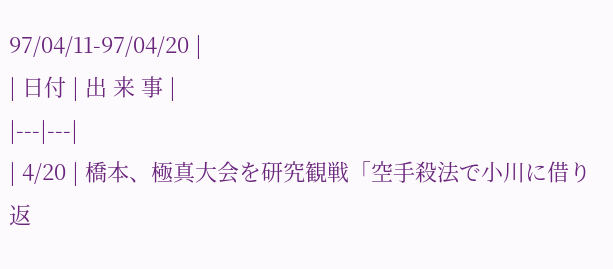97/04/11-97/04/20 |
| 日付 | 出 来 事 |
|---|---|
| 4/20 | 橋本、極真大会を研究観戦「空手殺法で小川に借り返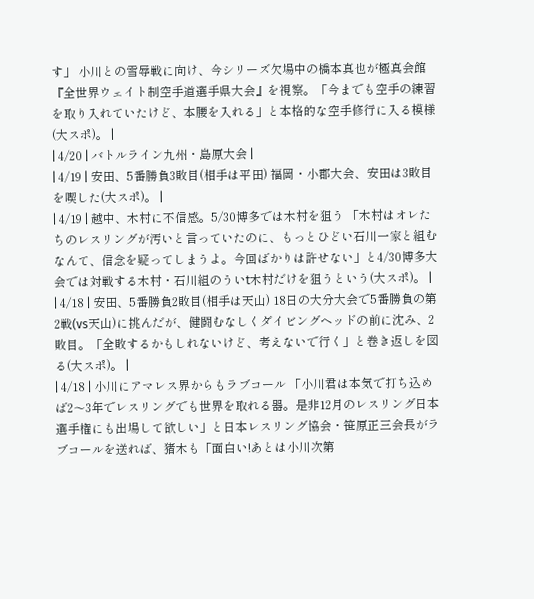す」 小川との雪辱戦に向け、今シリーズ欠場中の橋本真也が極真会館『全世界ウェイト制空手道選手県大会』を視察。「今までも空手の練習を取り入れていたけど、本腰を入れる」と本格的な空手修行に入る模様(大スポ)。 |
| 4/20 | バトルライン九州・島原大会 |
| 4/19 | 安田、5番勝負3敗目(相手は平田) 福岡・小郡大会、安田は3敗目を喫した(大スポ)。 |
| 4/19 | 越中、木村に不信感。5/30博多では木村を狙う 「木村はオレたちのレスリングが汚いと言っていたのに、もっとひどい石川一家と組むなんて、信念を疑ってしまうよ。今回ばかりは許せない」と4/30博多大会では対戦する木村・石川組のういt木村だけを狙うという(大スポ)。 |
| 4/18 | 安田、5番勝負2敗目(相手は天山) 18日の大分大会で5番勝負の第2戦(vs天山)に挑んだが、健闘むなしくダイビングヘッドの前に沈み、2敗目。「全敗するかもしれないけど、考えないで行く」と巻き返しを図る(大スポ)。 |
| 4/18 | 小川にアマレス界からもラブコール 「小川君は本気で打ち込めば2〜3年でレスリングでも世界を取れる器。是非12月のレスリング日本選手権にも出場して欲しい」と日本レスリング協会・笹原正三会長がラブコールを送れば、猪木も「面白い!あとは小川次第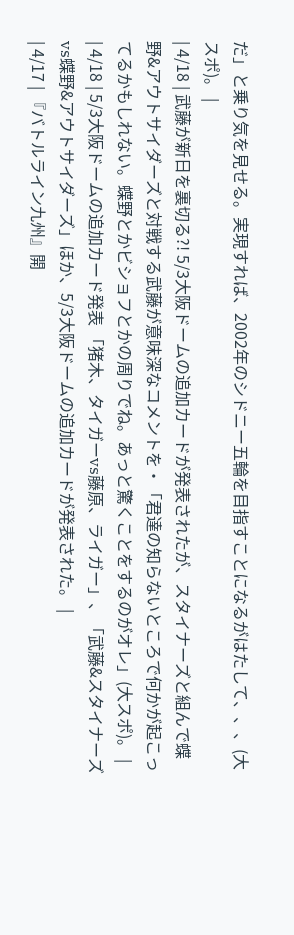だ」と乗り気を見せる。実現すれば、2002年のシドニー五輪を目指すことになるがはたして、、、(大スポ)。 |
| 4/18 | 武藤が新日を裏切る?! 5/3大阪ドームの追加カードが発表されたが、スタイナーズと組んで蝶野&アウトサイダーズと対戦する武藤が意味深なコメントを・「君達の知らないところで何かが起こってるかもしれない。蝶野とかビショフとかの周りでね。あっと驚くことをするのがオレ」(大スポ)。 |
| 4/18 | 5/3大阪ドームの追加カード発表 「猪木、タイガーvs藤原、ライガー」、「武藤&スタイナーズvs蝶野&アウトサイダーズ」ほか、5/3大阪ドームの追加カードが発表された。 |
| 4/17 | 『バトルライン九州』開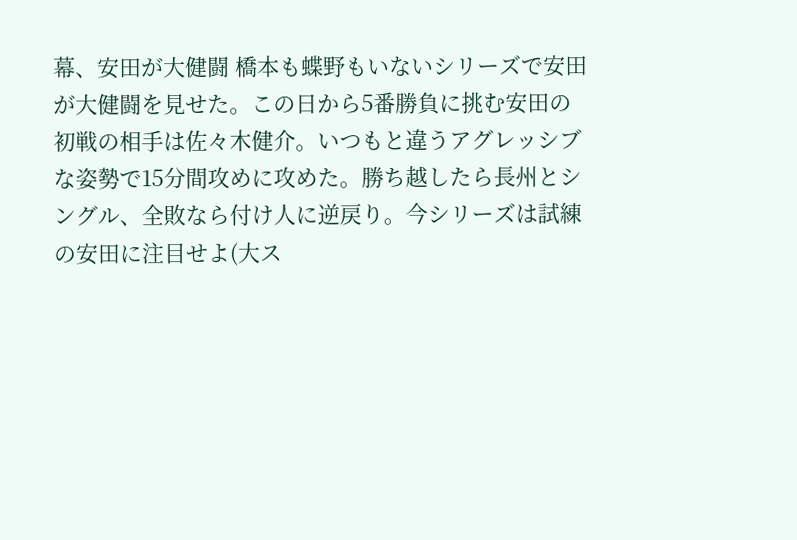幕、安田が大健闘 橋本も蝶野もいないシリーズで安田が大健闘を見せた。この日から5番勝負に挑む安田の初戦の相手は佐々木健介。いつもと違うアグレッシブな姿勢で15分間攻めに攻めた。勝ち越したら長州とシングル、全敗なら付け人に逆戻り。今シリーズは試練の安田に注目せよ(大ス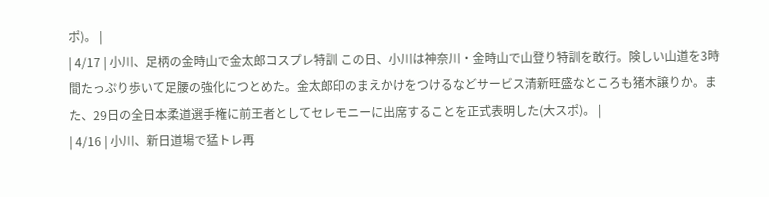ポ)。 |
| 4/17 | 小川、足柄の金時山で金太郎コスプレ特訓 この日、小川は神奈川・金時山で山登り特訓を敢行。険しい山道を3時間たっぷり歩いて足腰の強化につとめた。金太郎印のまえかけをつけるなどサービス清新旺盛なところも猪木譲りか。また、29日の全日本柔道選手権に前王者としてセレモニーに出席することを正式表明した(大スポ)。 |
| 4/16 | 小川、新日道場で猛トレ再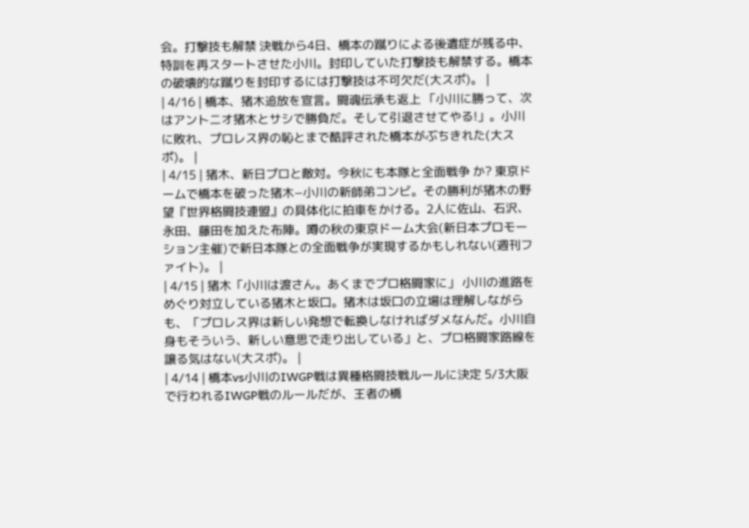会。打撃技も解禁 決戦から4日、橋本の蹴りによる後遺症が残る中、特訓を再スタートさせた小川。封印していた打撃技も解禁する。橋本の破壊的な蹴りを封印するには打撃技は不可欠だ(大スポ)。 |
| 4/16 | 橋本、猪木追放を宣言。闘魂伝承も返上 「小川に勝って、次はアントニオ猪木とサシで勝負だ。そして引退させてやる!」。小川に敗れ、プロレス界の恥とまで酷評された橋本がぶちきれた(大スポ)。 |
| 4/15 | 猪木、新日プロと敵対。今秋にも本隊と全面戦争 か? 東京ドームで橋本を破った猪木−小川の新師弟コンビ。その勝利が猪木の野望『世界格闘技連盟』の具体化に拍車をかける。2人に佐山、石沢、永田、藤田を加えた布陣。噂の秋の東京ドーム大会(新日本プロモーション主催)で新日本隊との全面戦争が実現するかもしれない(週刊ファイト)。 |
| 4/15 | 猪木「小川は渡さん。あくまでプロ格闘家に」 小川の進路をめぐり対立している猪木と坂口。猪木は坂口の立場は理解しながらも、「プロレス界は新しい発想で転換しなければダメなんだ。小川自身もそういう、新しい意思で走り出している」と、プロ格闘家路線を譲る気はない(大スポ)。 |
| 4/14 | 橋本vs小川のIWGP戦は異種格闘技戦ルールに決定 5/3大阪で行われるIWGP戦のルールだが、王者の橋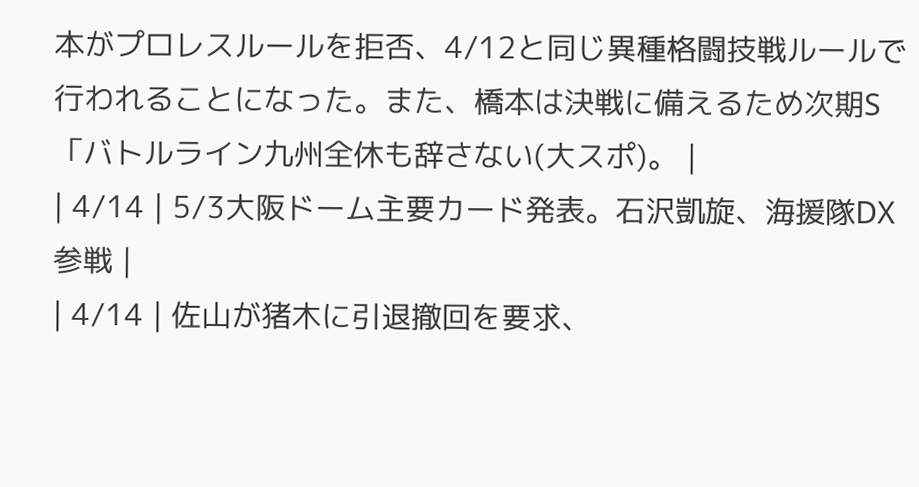本がプロレスルールを拒否、4/12と同じ異種格闘技戦ルールで行われることになった。また、橋本は決戦に備えるため次期S「バトルライン九州全休も辞さない(大スポ)。 |
| 4/14 | 5/3大阪ドーム主要カード発表。石沢凱旋、海援隊DX参戦 |
| 4/14 | 佐山が猪木に引退撤回を要求、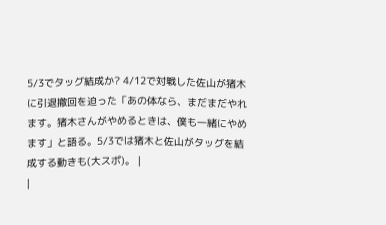5/3でタッグ結成か? 4/12で対戦した佐山が猪木に引退撤回を迫った「あの体なら、まだまだやれます。猪木さんがやめるときは、僕も一緒にやめます」と語る。5/3では猪木と佐山がタッグを結成する動きも(大スポ)。 |
|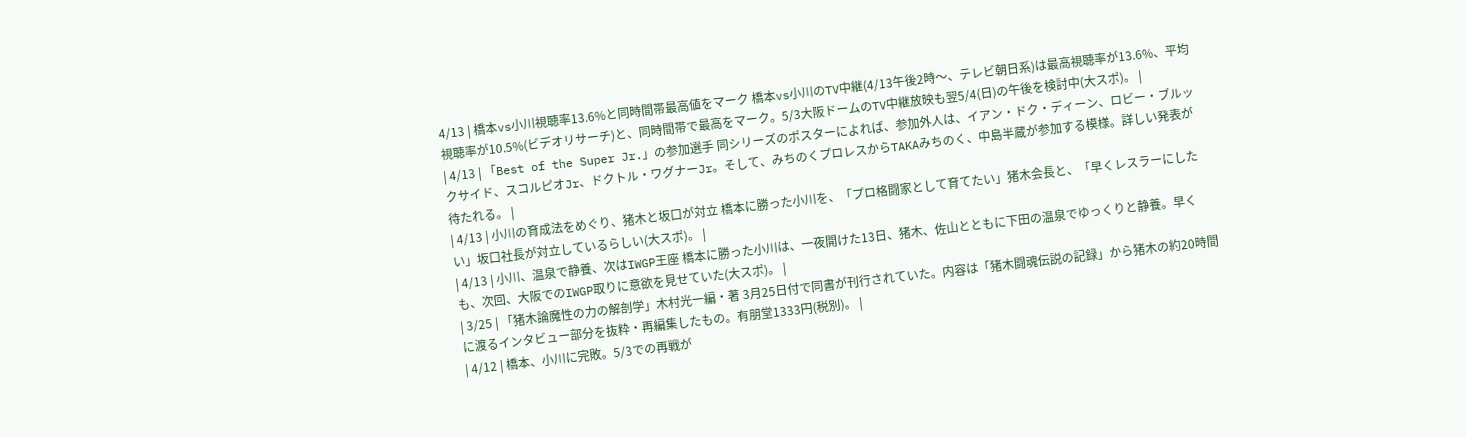4/13 | 橋本vs小川視聴率13.6%と同時間帯最高値をマーク 橋本vs小川のTV中継(4/13午後2時〜、テレビ朝日系)は最高視聴率が13.6%、平均視聴率が10.5%(ビデオリサーチ)と、同時間帯で最高をマーク。5/3大阪ドームのTV中継放映も翌5/4(日)の午後を検討中(大スポ)。 |
| 4/13 | 「Best of the Super Jr.」の参加選手 同シリーズのポスターによれば、参加外人は、イアン・ドク・ディーン、ロビー・ブルックサイド、スコルピオJr、ドクトル・ワグナーJr。そして、みちのくプロレスからTAKAみちのく、中島半蔵が参加する模様。詳しい発表が待たれる。 |
| 4/13 | 小川の育成法をめぐり、猪木と坂口が対立 橋本に勝った小川を、「プロ格闘家として育てたい」猪木会長と、「早くレスラーにしたい」坂口社長が対立しているらしい(大スポ)。 |
| 4/13 | 小川、温泉で静養、次はIWGP王座 橋本に勝った小川は、一夜開けた13日、猪木、佐山とともに下田の温泉でゆっくりと静養。早くも、次回、大阪でのIWGP取りに意欲を見せていた(大スポ)。 |
| 3/25 | 「猪木論魔性の力の解剖学」木村光一編・著 3月25日付で同書が刊行されていた。内容は「猪木闘魂伝説の記録」から猪木の約20時間に渡るインタビュー部分を抜粋・再編集したもの。有朋堂1333円(税別)。 |
| 4/12 | 橋本、小川に完敗。5/3での再戦が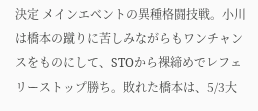決定 メインエベントの異種格闘技戦。小川は橋本の蹴りに苦しみながらもワンチャンスをものにして、STOから裸締めでレフェリーストップ勝ち。敗れた橋本は、5/3大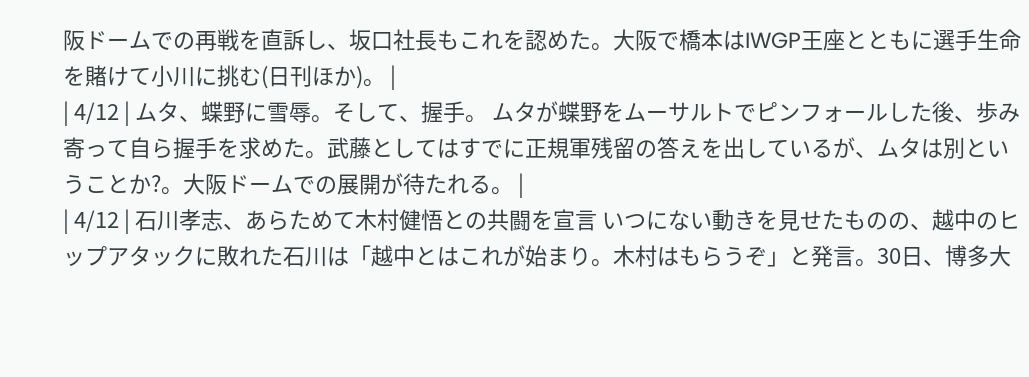阪ドームでの再戦を直訴し、坂口社長もこれを認めた。大阪で橋本はIWGP王座とともに選手生命を賭けて小川に挑む(日刊ほか)。 |
| 4/12 | ムタ、蝶野に雪辱。そして、握手。 ムタが蝶野をムーサルトでピンフォールした後、歩み寄って自ら握手を求めた。武藤としてはすでに正規軍残留の答えを出しているが、ムタは別ということか?。大阪ドームでの展開が待たれる。 |
| 4/12 | 石川孝志、あらためて木村健悟との共闘を宣言 いつにない動きを見せたものの、越中のヒップアタックに敗れた石川は「越中とはこれが始まり。木村はもらうぞ」と発言。30日、博多大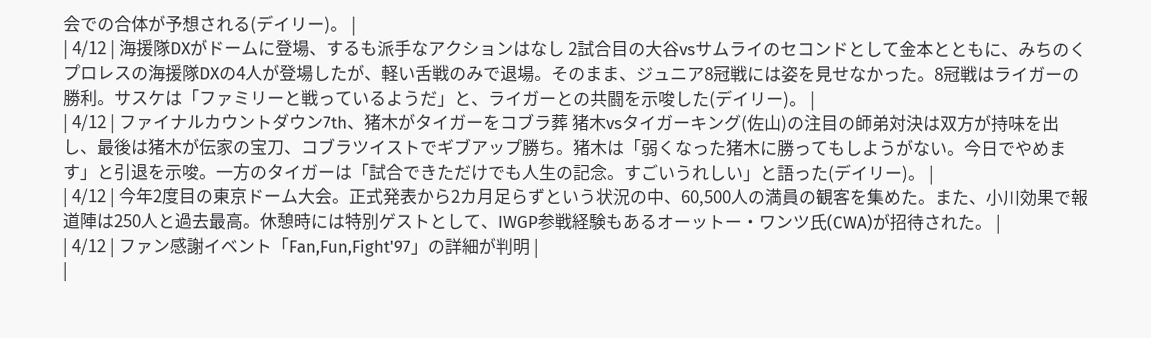会での合体が予想される(デイリー)。 |
| 4/12 | 海援隊DXがドームに登場、するも派手なアクションはなし 2試合目の大谷vsサムライのセコンドとして金本とともに、みちのくプロレスの海援隊DXの4人が登場したが、軽い舌戦のみで退場。そのまま、ジュニア8冠戦には姿を見せなかった。8冠戦はライガーの勝利。サスケは「ファミリーと戦っているようだ」と、ライガーとの共闘を示唆した(デイリー)。 |
| 4/12 | ファイナルカウントダウン7th、猪木がタイガーをコブラ葬 猪木vsタイガーキング(佐山)の注目の師弟対決は双方が持味を出し、最後は猪木が伝家の宝刀、コブラツイストでギブアップ勝ち。猪木は「弱くなった猪木に勝ってもしようがない。今日でやめます」と引退を示唆。一方のタイガーは「試合できただけでも人生の記念。すごいうれしい」と語った(デイリー)。 |
| 4/12 | 今年2度目の東京ドーム大会。正式発表から2カ月足らずという状況の中、60,500人の満員の観客を集めた。また、小川効果で報道陣は250人と過去最高。休憩時には特別ゲストとして、IWGP参戦経験もあるオーットー・ワンツ氏(CWA)が招待された。 |
| 4/12 | ファン感謝イベント「Fan,Fun,Fight'97」の詳細が判明 |
|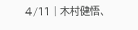4/11 | 木村健悟、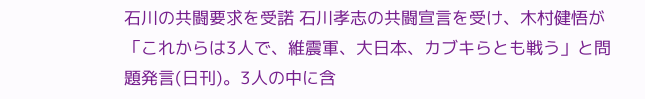石川の共闘要求を受諾 石川孝志の共闘宣言を受け、木村健悟が「これからは3人で、維震軍、大日本、カブキらとも戦う」と問題発言(日刊)。3人の中に含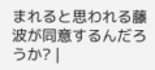まれると思われる藤波が同意するんだろうか? |